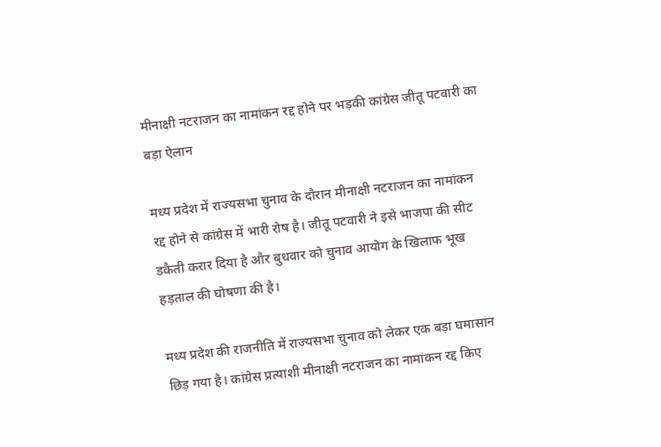मीनाक्षी नटराजन का नामांकन रद्द होने पर भड़की कांग्रेस जीतू पटवारी का बड़ा ऐलान

मध्य प्रदेश में राज्यसभा चुनाव के दौरान मीनाक्षी नटराजन का नामांकन रद्द होने से कांग्रेस में भारी रोष है। जीतू पटवारी ने इसे भाजपा की सीट डकैती करार दिया है और बुधवार को चुनाव आयोग के खिलाफ भूख हड़ताल की घोषणा की है।

मध्य प्रदेश की राजनीति में राज्यसभा चुनाव को लेकर एक बड़ा घमासान छिड़ गया है। कांग्रेस प्रत्याशी मीनाक्षी नटराजन का नामांकन रद्द किए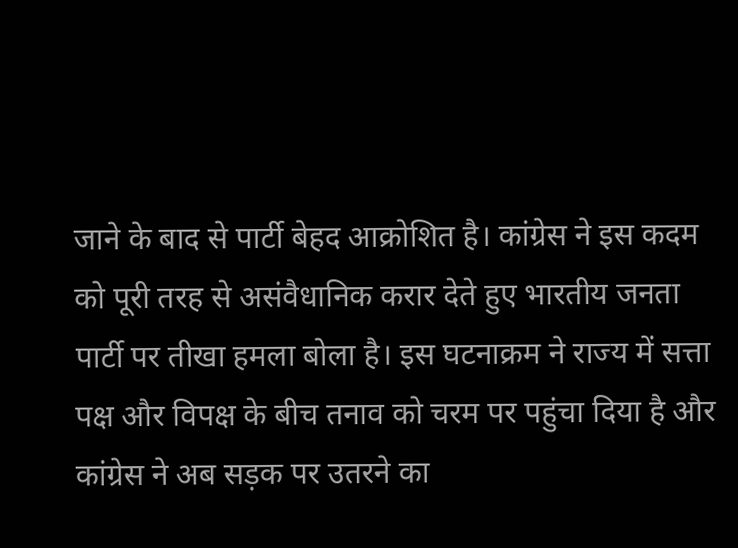जाने के बाद से पार्टी बेहद आक्रोशित है। कांग्रेस ने इस कदम को पूरी तरह से असंवैधानिक करार देते हुए भारतीय जनता पार्टी पर तीखा हमला बोला है। इस घटनाक्रम ने राज्य में सत्ता पक्ष और विपक्ष के बीच तनाव को चरम पर पहुंचा दिया है और कांग्रेस ने अब सड़क पर उतरने का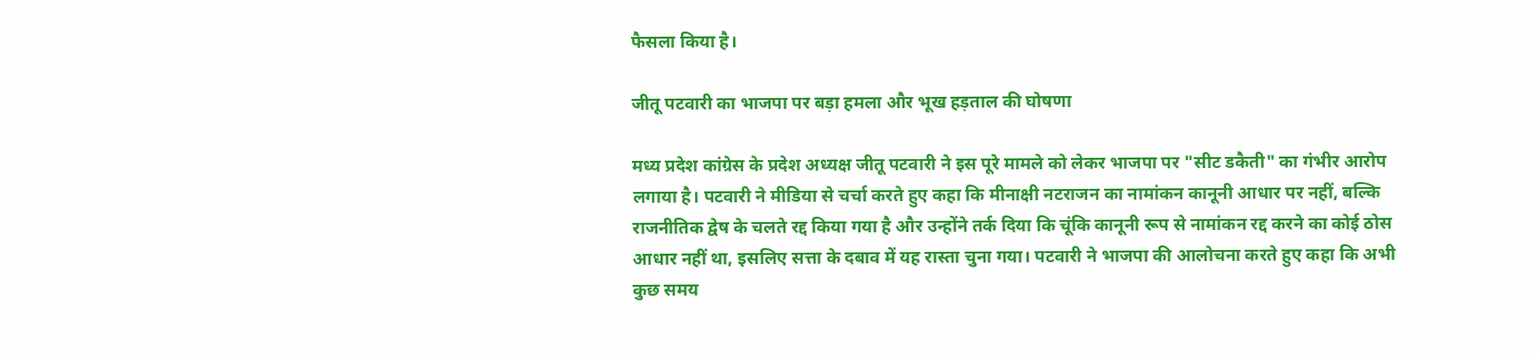फैसला किया है।

जीतू पटवारी का भाजपा पर बड़ा हमला और भूख हड़ताल की घोषणा

मध्य प्रदेश कांग्रेस के प्रदेश अध्यक्ष जीतू पटवारी ने इस पूरे मामले को लेकर भाजपा पर "सीट डकैती" का गंभीर आरोप लगाया है। पटवारी ने मीडिया से चर्चा करते हुए कहा कि मीनाक्षी नटराजन का नामांकन कानूनी आधार पर नहीं, बल्कि राजनीतिक द्वेष के चलते रद्द किया गया है और उन्होंने तर्क दिया कि चूंकि कानूनी रूप से नामांकन रद्द करने का कोई ठोस आधार नहीं था, इसलिए सत्ता के दबाव में यह रास्ता चुना गया। पटवारी ने भाजपा की आलोचना करते हुए कहा कि अभी कुछ समय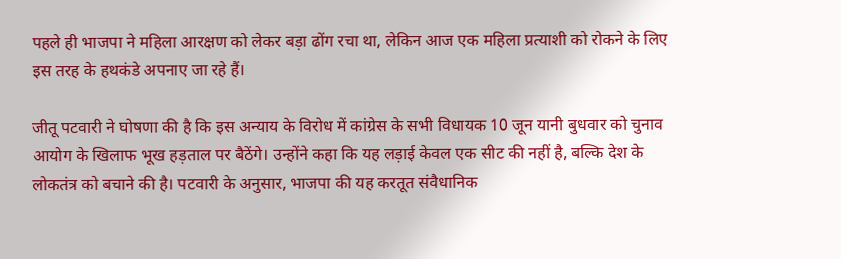पहले ही भाजपा ने महिला आरक्षण को लेकर बड़ा ढोंग रचा था, लेकिन आज एक महिला प्रत्याशी को रोकने के लिए इस तरह के हथकंडे अपनाए जा रहे हैं।

जीतू पटवारी ने घोषणा की है कि इस अन्याय के विरोध में कांग्रेस के सभी विधायक 10 जून यानी बुधवार को चुनाव आयोग के खिलाफ भूख हड़ताल पर बैठेंगे। उन्होंने कहा कि यह लड़ाई केवल एक सीट की नहीं है, बल्कि देश के लोकतंत्र को बचाने की है। पटवारी के अनुसार, भाजपा की यह करतूत संवैधानिक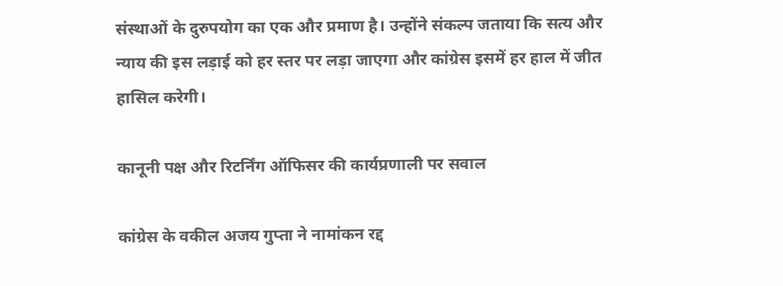संस्थाओं के दुरुपयोग का एक और प्रमाण है। उन्होंने संकल्प जताया कि सत्य और न्याय की इस लड़ाई को हर स्तर पर लड़ा जाएगा और कांग्रेस इसमें हर हाल में जीत हासिल करेगी।

कानूनी पक्ष और रिटर्निंग ऑफिसर की कार्यप्रणाली पर सवाल

कांग्रेस के वकील अजय गुप्ता ने नामांकन रद्द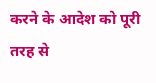करने के आदेश को पूरी तरह से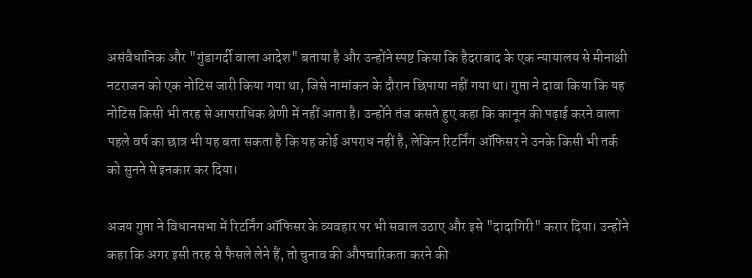असंवैधानिक और "गुंडागर्दी वाला आदेश" बताया है और उन्होंने स्पष्ट किया कि हैदराबाद के एक न्यायालय से मीनाक्षी नटराजन को एक नोटिस जारी किया गया था, जिसे नामांकन के दौरान छिपाया नहीं गया था। गुप्ता ने दावा किया कि यह नोटिस किसी भी तरह से आपराधिक श्रेणी में नहीं आता है। उन्होंने तंज कसते हुए कहा कि कानून की पढ़ाई करने वाला पहले वर्ष का छात्र भी यह बता सकता है कि यह कोई अपराध नहीं है, लेकिन रिटर्निंग ऑफिसर ने उनके किसी भी तर्क को सुनने से इनकार कर दिया।

अजय गुप्ता ने विधानसभा में रिटर्निंग ऑफिसर के व्यवहार पर भी सवाल उठाए और इसे "दादागिरी" करार दिया। उन्होंने कहा कि अगर इसी तरह से फैसले लेने हैं, तो चुनाव की औपचारिकता करने की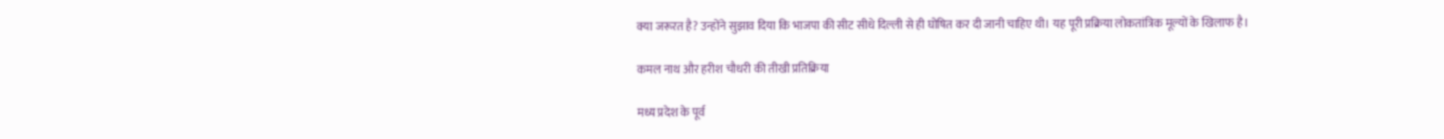क्या जरूरत है? उन्होंने सुझाव दिया कि भाजपा की सीट सीधे दिल्ली से ही घोषित कर दी जानी चाहिए थी। यह पूरी प्रक्रिया लोकतांत्रिक मूल्यों के खिलाफ है।

कमल नाथ और हरीश चौधरी की तीखी प्रतिक्रिया

मध्य प्रदेश के पूर्व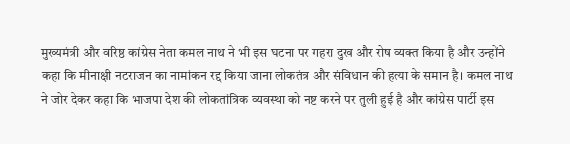मुख्यमंत्री और वरिष्ठ कांग्रेस नेता कमल नाथ ने भी इस घटना पर गहरा दुख और रोष व्यक्त किया है और उन्होंने कहा कि मीनाक्षी नटराजन का नामांकन रद्द किया जाना लोकतंत्र और संविधान की हत्या के समान है। कमल नाथ ने जोर देकर कहा कि भाजपा देश की लोकतांत्रिक व्यवस्था को नष्ट करने पर तुली हुई है और कांग्रेस पार्टी इस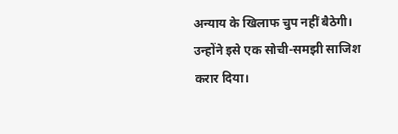अन्याय के खिलाफ चुप नहीं बैठेगी। उन्होंने इसे एक सोची-समझी साजिश करार दिया।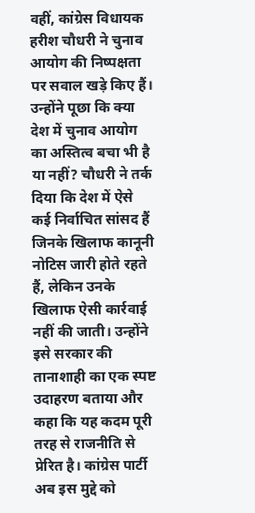वहीं, कांग्रेस विधायक हरीश चौधरी ने चुनाव आयोग की निष्पक्षता पर सवाल खड़े किए हैं। उन्होंने पूछा कि क्या देश में चुनाव आयोग का अस्तित्व बचा भी है या नहीं? चौधरी ने तर्क दिया कि देश में ऐसे कई निर्वाचित सांसद हैं जिनके खिलाफ कानूनी नोटिस जारी होते रहते हैं, लेकिन उनके खिलाफ ऐसी कार्रवाई नहीं की जाती। उन्होंने इसे सरकार की तानाशाही का एक स्पष्ट उदाहरण बताया और कहा कि यह कदम पूरी तरह से राजनीति से प्रेरित है। कांग्रेस पार्टी अब इस मुद्दे को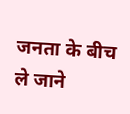जनता के बीच ले जाने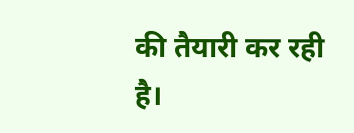की तैयारी कर रही है।